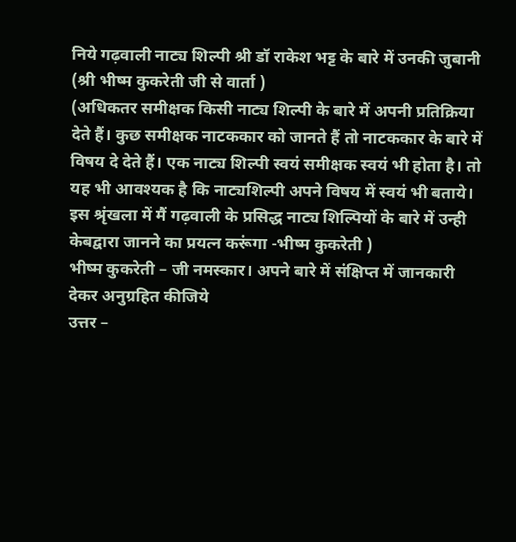निये गढ़वाली नाट्य शिल्पी श्री डॉ राकेश भट्ट के बारे में उनकी जुबानी (श्री भीष्म कुकरेती जी से वार्ता )
(अधिकतर समीक्षक किसी नाट्य शिल्पी के बारे में अपनी प्रतिक्रिया देते हैं। कुछ समीक्षक नाटककार को जानते हैं तो नाटककार के बारे में विषय दे देते हैं। एक नाट्य शिल्पी स्वयं समीक्षक स्वयं भी होता है। तो यह भी आवश्यक है कि नाट्यशिल्पी अपने विषय में स्वयं भी बताये। इस श्रृंखला में मैं गढ़वाली के प्रसिद्ध नाट्य शिल्पियों के बारे में उन्ही केबद्वारा जानने का प्रयत्न करूंगा -भीष्म कुकरेती )
भीष्म कुकरेती – जी नमस्कार। अपने बारे में संक्षिप्त में जानकारी देकर अनुग्रहित कीजिये
उत्तर –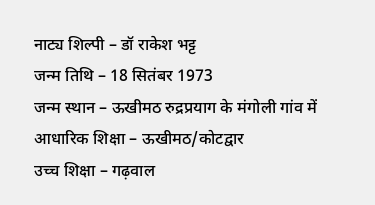नाट्य शिल्पी – डॉ राकेश भट्ट
जन्म तिथि – 18 सितंबर 1973
जन्म स्थान – ऊखीमठ रुद्रप्रयाग के मंगोली गांव में
आधारिक शिक्षा – ऊखीमठ/कोटद्वार
उच्च शिक्षा – गढ़वाल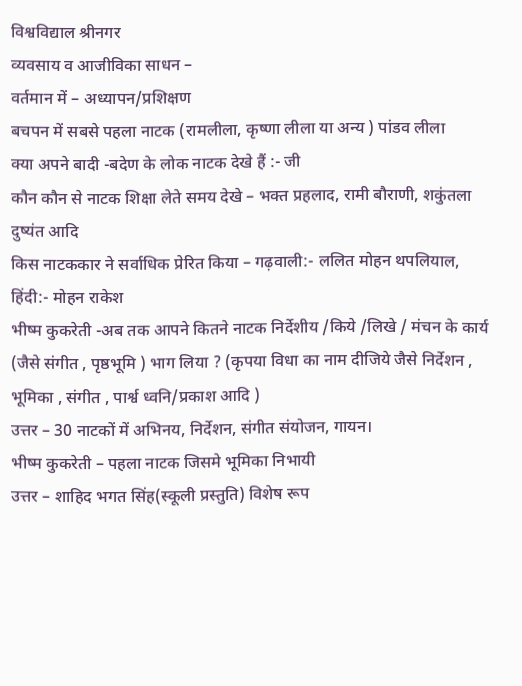विश्वविद्याल श्रीनगर
व्यवसाय व आजीविका साधन –
वर्तमान में – अध्यापन/प्रशिक्षण
बचपन में सबसे पहला नाटक (रामलीला, कृष्णा लीला या अन्य ) पांडव लीला
क्या अपने बादी -बदेण के लोक नाटक देखे हैं :- जी
कौन कौन से नाटक शिक्षा लेते समय देखे – भक्त प्रहलाद, रामी बौराणी, शकुंतला दुष्यंत आदि
किस नाटककार ने सर्वाधिक प्रेरित किया – गढ़वाली:- ललित मोहन थपलियाल, हिंदी:- मोहन राकेश
भीष्म कुकरेती -अब तक आपने कितने नाटक निर्देशीय /किये /लिखे / मंचन के कार्य (जैसे संगीत , पृष्ठभूमि ) भाग लिया ? (कृपया विधा का नाम दीजिये जैसे निर्देशन , भूमिका , संगीत , पार्श्व ध्वनि/प्रकाश आदि )
उत्तर – 30 नाटकों में अभिनय, निर्देशन, संगीत संयोजन, गायन।
भीष्म कुकरेती – पहला नाटक जिसमे भूमिका निभायी
उत्तर – शाहिद भगत सिंह(स्कूली प्रस्तुति) विशेष रूप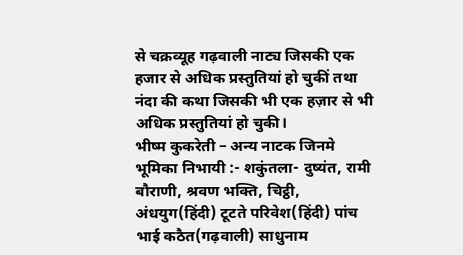से चक्रव्यूह गढ़वाली नाट्य जिसकी एक हजार से अधिक प्रस्तुतियां हो चुकीं तथा नंदा की कथा जिसकी भी एक हज़ार से भी अधिक प्रस्तुतियां हो चुकी।
भीष्म कुकरेती – अन्य नाटक जिनमे भूमिका निभायी :- शकुंतला- दुष्यंत, रामी बौराणी, श्रवण भक्ति, चिट्ठी, अंधयुग(हिंदी) टूटते परिवेश(हिंदी) पांच भाई कठैत(गढ़वाली) साधुनाम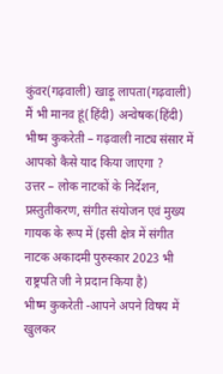कुंवर(गढ़वाली) खाड़ू लापता(गढ़वाली) मैं भी मानव हूं(हिंदी) अन्वेषक(हिंदी)
भीष्म कुकरेती – गढ़वाली नाट्य संसार में आपको कैसे याद किया जाएगा ?
उत्तर – लोक नाटकों के निर्देशन, प्रस्तुतीकरण, संगीत संयोजन एवं मुख्य गायक के रूप में (इसी क्षेत्र में संगीत नाटक अकादमी पुरुस्कार 2023 भी राष्ट्रपति जी ने प्रदान किया है)
भीष्म कुकरेती -आपने अपने विषय में खुलकर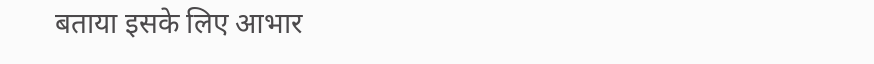बताया इसके लिए आभार